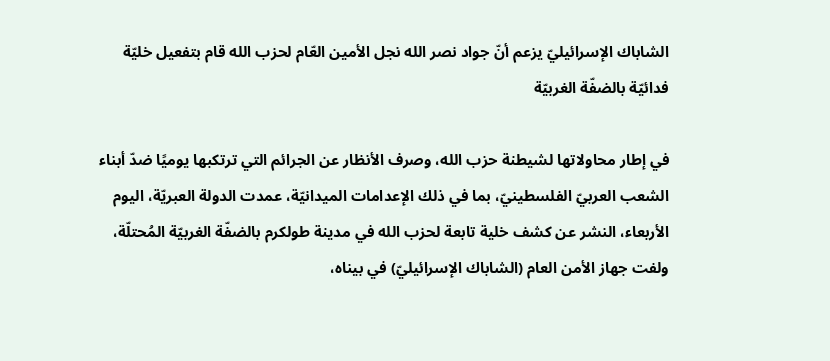الشاباك الإسرائيليّ يزعم أنّ جواد نصر الله نجل الأمين العّام لحزب الله قام بتفعيل خليّة فدائيّة بالضفّة الغربيّة

في إطار محاولاتها لشيطنة حزب الله، وصرف الأنظار عن الجرائم التي ترتكبها يوميًا ضدّ أبناء الشعب العربيّ الفلسطينيّ، بما في ذلك الإعدامات الميدانيّة، عمدت الدولة العبريّة، اليوم الأربعاء، النشر عن كشف خلية تابعة لحزب الله في مدينة طولكرم بالضفّة الغربيّة المُحتلّة، ولفت جهاز الأمن العام (الشاباك الإسرائيليّ) في بيناه،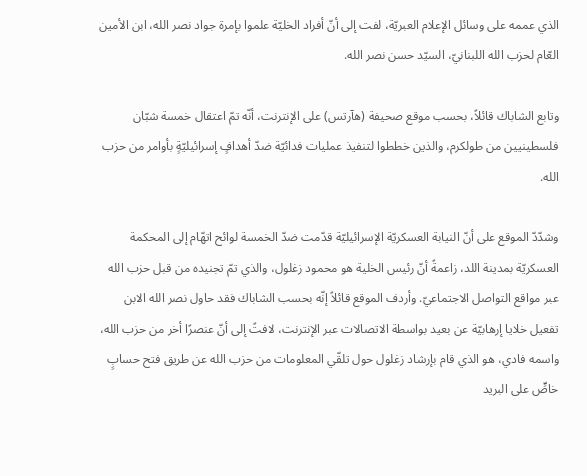الذي عممه على وسائل الإعلام العبريّة، لفت إلى أنّ أفراد الخليّة علموا بإمرة جواد نصر الله، ابن الأمين العّام لحزب الله اللبنانيّ، السيّد حسن نصر الله.

وتابع الشاباك قائلاً، بحسب موقع صحيفة (هآرتس) على الإنترنت، أنّه تمّ اعتقال خمسة شبّان فلسطينيين من طولكرم، والذين خططوا لتنفيذ عمليات فدائيّة ضدّ أهدافٍ إسرائيليّةٍ بأوامر من حزب الله.

وشدّدّ الموقع على أنّ النيابة العسكريّة الإسرائيليّة قدّمت ضدّ الخمسة لوائح اتهّام إلى المحكمة العسكريّة بمدينة اللد، زاعمةً أنّ رئيس الخلية هو محمود زغلول، والذي تمّ تجنيده من قبل حزب الله عبر مواقع التواصل الاجتماعيّ. وأردف الموقع قائلاً إنّه بحسب الشاباك فقد حاول نصر الله الابن تفعيل خلايا إرهابيّة عن بعيد بواسطة الاتصالات عبر الإنترنت، لافتً إلى أنّ عنصرًا أخر من حزب الله، واسمه فادي، هو الذي قام بإرشاد زغلول حول تلقّي المعلومات من حزب الله عن طريق فتح حسابٍ خاصٍّ على البريد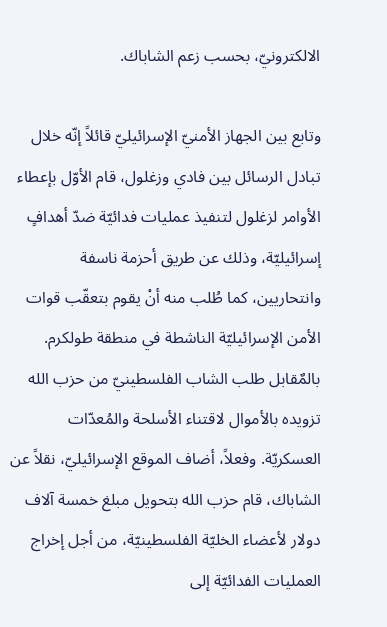الالكترونيّ، بحسب زعم الشاباك.

وتابع بين الجهاز الأمنيّ الإسرائيليّ قائلاً إنّه خلال تبادل الرسائل بين فادي وزغلول، قام الأوّل بإعطاء الأوامر لزغلول لتنفيذ عمليات فدائيّة ضدّ أهدافٍ إسرائيليّة، وذلك عن طريق أحزمة ناسفة وانتحاريين، كما طُلب منه أنْ يقوم بتعقّب قوات الأمن الإسرائيليّة الناشطة في منطقة طولكرم. بالمٌقابل طلب الشاب الفلسطينيّ من حزب الله تزويده بالأموال لاقتناء الأسلحة والمُعدّات العسكريّة. وفعلاً، أضاف الموقع الإسرائيليّ، نقلاً عن الشاباك، قام حزب الله بتحويل مبلغ خمسة آلاف دولار لأعضاء الخليّة الفلسطينيّة، من أجل إخراج العمليات الفدائيّة إلى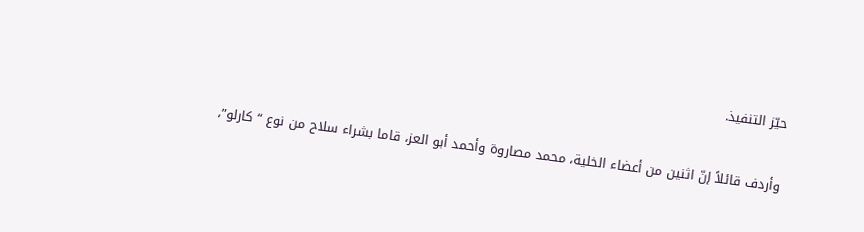حيّز التنفيذ.

وأردف قائلاً إنّ اثنين من أعضاء الخلية، محمد مصاروة وأحمد أبو العز، قاما بشراء سلاح من نوع “كارلو”،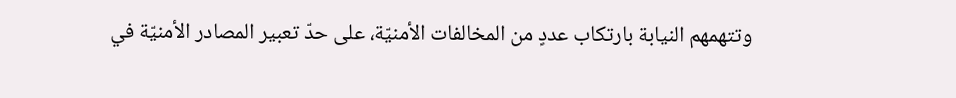وتتهمهم النيابة بارتكاب عددٍ من المخالفات الأمنيّة، على حدّ تعبير المصادر الأمنيّة في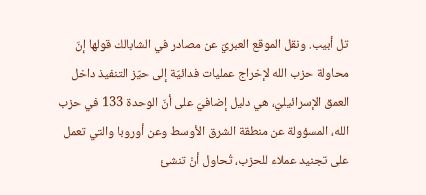تل أبيب. ونقل الموقع العبريّ عن مصادر في الشابالك قولها إنّ محاولة حزب الله لإخراج عمليات فدائيّة إلى حيّز التنفيذ داخل العمق الإسرائيليّ، هي دليل إضافيّ على أنّ الوحدة 133 في حزب الله، المسؤولة عن منطقة الشرق الأوسط وعن أوروبا والتي تعمل على تجنيد عملاء للحزب، تُحاول أنْ تنشئ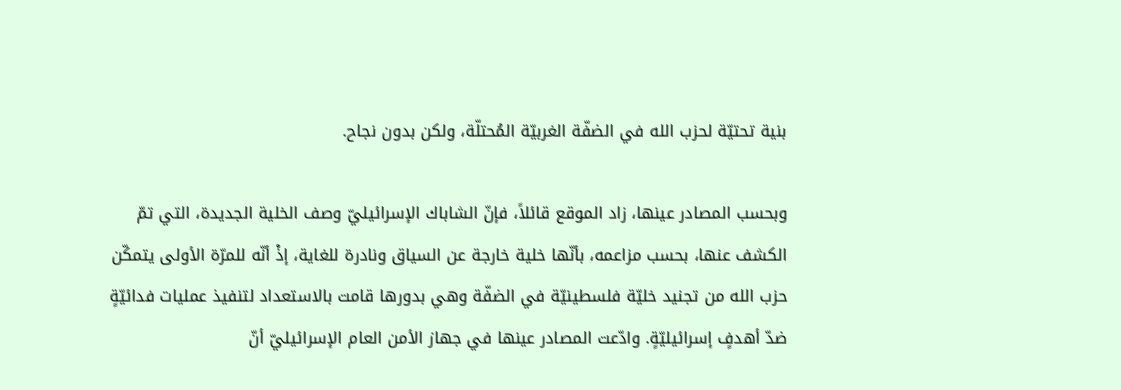بنية تحتيّة لحزب الله في الضفّة الغربيّة المُحتلّة، ولكن بدون نجاح.

وبحسب المصادر عينها، زاد الموقع قائلاً، فإنّ الشاباك الإسرائيليّ وصف الخلية الجديدة، التي تمّ الكشف عنها، بحسب مزاعمه، بأنّها خلية خارجة عن السياق ونادرة للغاية، إذْ أنّه للمرّة الأولى يتمكّن حزب الله من تجنيد خليّة فلسطينيّة في الضفّة وهي بدورها قامت بالاستعداد لتنفيذ عمليات فدائيّةٍ ضدّ أهدفٍ إسرائيليّةٍ. وادّعت المصادر عينها في جهاز الأمن العام الإسرائيليّ أنّ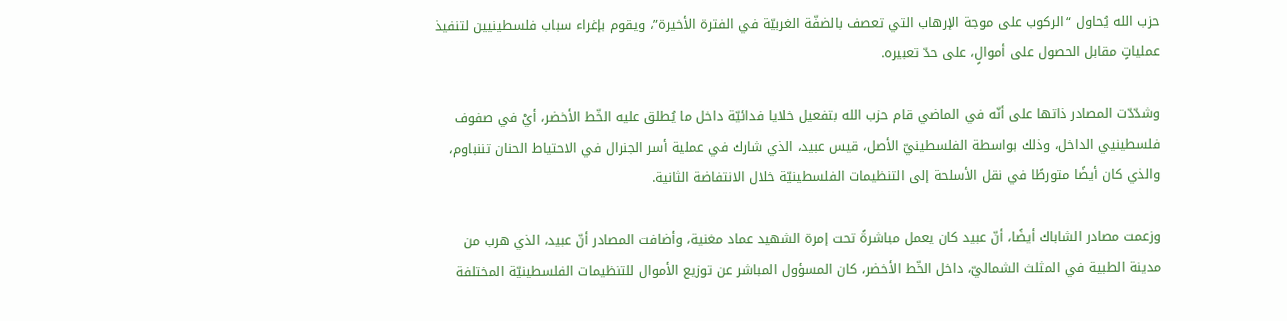حزب الله يُحاول “الركوب على موجة الإرهاب التي تعصف بالضفّة الغربيّة في الفترة الأخيرة”، ويقوم بإغراء سباب فلسطينيين لتنفيذ عملياتٍ مقابل الحصول على أموالٍ، على حدّ تعبيره.

وشدّدّت المصادر ذاتها على أنّه في الماضي قام حزب الله بتفعيل خلايا فدائيّة داخل ما يُطلق عليه الخّط الأخضر، أيْ في صفوف فلسطينيي الداخل، وذلك بواسطة الفلسطينيّ الأصل، قيس عبيد، الذي شارك في عملية أسر الجنرال في الاحتياط الحنان تننباوم، والذي كان أيضًا متورطًا في نقل الأسلحة إلى التنظيمات الفلسطينيّة خلال الانتفاضة الثانية.

وزعمت مصادر الشاباك أيضًا، أنّ عبيد كان يعمل مباشرةً تحت إمرة الشهيد عماد مغنية، وأضافت المصادر أنّ عبيد، الذي هرب من مدينة الطبية في المثلث الشماليّ، داخل الخّط الأخضر، كان المسؤول المباشر عن توزيع الأموال للتنظيمات الفلسطينيّة المختلفة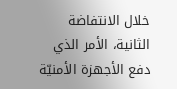خلال الانتفاضة الثانية، الأمر الذي دفع الأجهزة الأمنيّة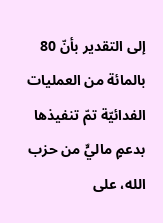إلى التقدير بأنّ 80 بالمائة من العمليات الفدائيّة تمّ تنفيذها بدعمٍ ماليٍّ من حزب الله، على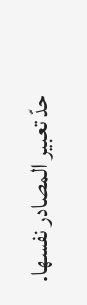حدّ تعبير المصادر نفسها.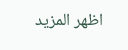اظهر المزيد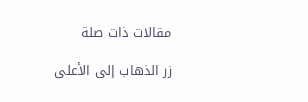مقالات ذات صلة

زر الذهاب إلى الأعلى